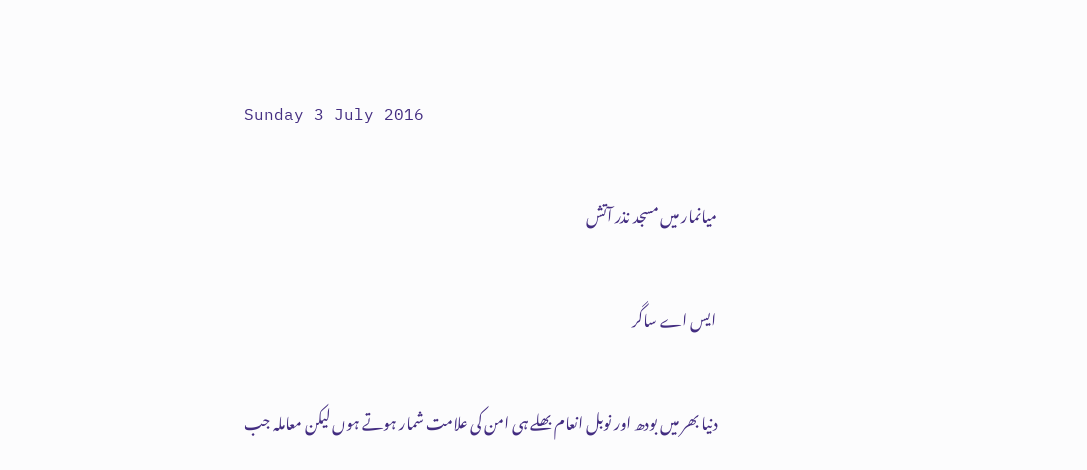Sunday 3 July 2016

میانمار میں مسجد نذر آتش

ایس اے ساگر

دنیا بھر میں بودھ اور نوبل انعام بھلے ہی امن کی علامت شمار ہوتے ہوں لیکن معاملہ جب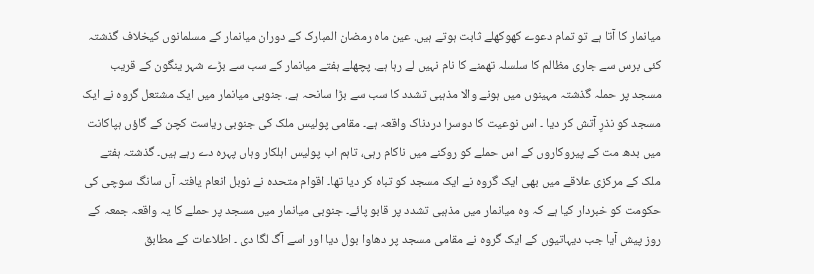میانمار کا آتا ہے تو تمام دعوے کھوکھلے ثابت ہوتے ہیں. عین ماہ رمضان المبارک کے دوران میانمار کے مسلمانوں کیخلاف گذشتہ کئی برس سے جاری مظالم کا سلسلہ تھمنے کا نام نہیں لے رہا ہے. پچھلے ہفتے میانمار کے سب سے بڑے شہر ینگون کے قریب مسجد پر حملہ گذشتہ مہینوں میں ہونے والا مذہبی تشدد کا سب سے بڑا سانحہ ہے. جنوبی میانمار میں ایک مشتعل گروہ نے ایک مسجد کو نذرِ آتش کر دیا ۔ اس نوعیت کا دوسرا دردناک واقعہ ہے۔ مقامی پولیس ملک کی جنوبی ریاست کچن کے گاؤں ہپاکانت میں بدھ مت کے پیروکاروں کے اس حملے کو روکنے میں ناکام رہی، تاہم اب پولیس اہلکار وہاں پہرہ دے رہے ہیں۔ گذشتہ ہفتے ملک کے مرکزی علاقے میں بھی ایک گروہ نے ایک مسجد کو تباہ کر دیا تھا۔ اقوام متحدہ نے نوبل انعام یافتہ آں سانگ سوچی کی حکومت کو خبردار کیا ہے کہ وہ میانمار میں مذہبی تشدد پر قابو پائے۔ جنوبی میانمار میں مسجد پر حملے کا یہ واقعہ جمعہ کے روز پیش آیا جب دیہاتیوں کے ایک گروہ نے مقامی مسجد پر دھاوا بول دیا اور اسے آگ لگا دی ۔ اطلاعات کے مطابق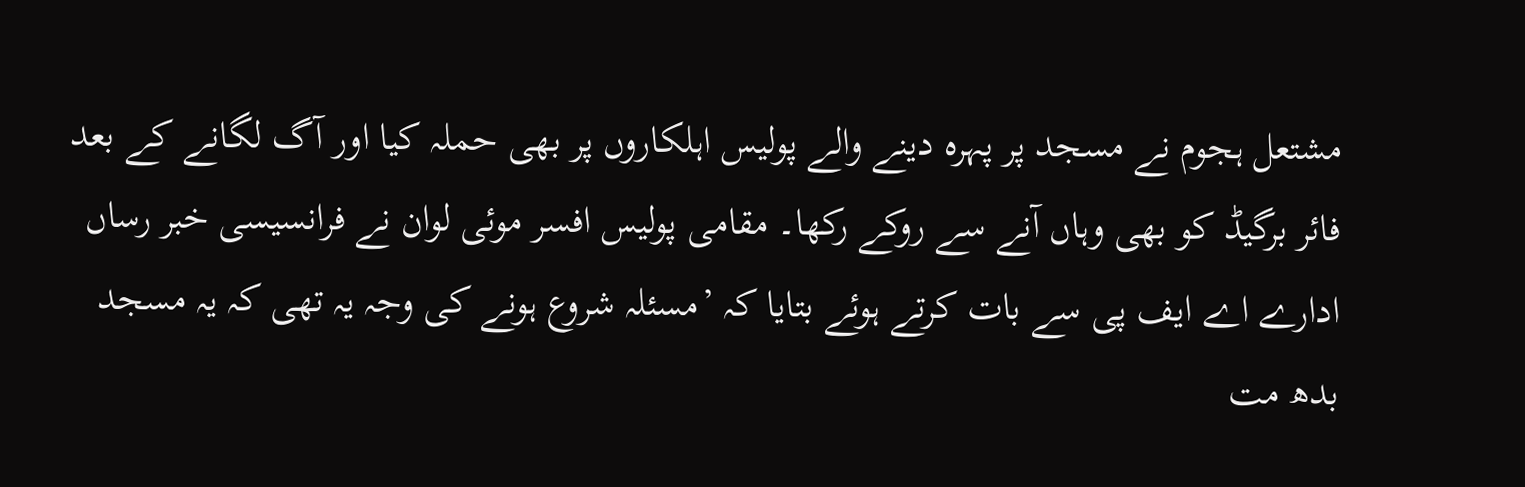مشتعل ہجوم نے مسجد پر پہرہ دینے والے پولیس اہلکاروں پر بھی حملہ کیا اور آگ لگانے کے بعد فائر برگیڈ کو بھی وہاں آنے سے روکے رکھا۔ مقامی پولیس افسر موئی لوان نے فرانسیسی خبر رساں ادارے اے ایف پی سے بات کرتے ہوئے بتایا کہ ’مسئلہ شروع ہونے کی وجہ یہ تھی کہ یہ مسجد بدھ مت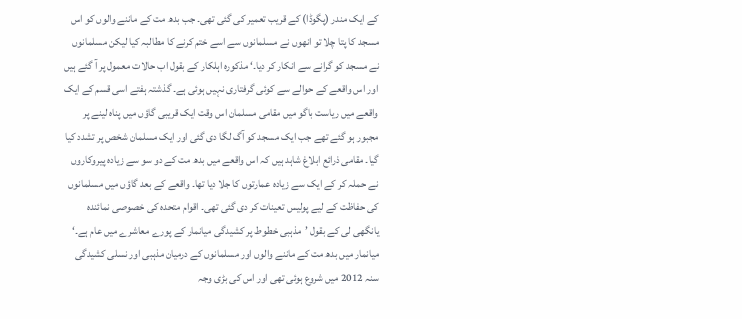کے ایک مندر (پگوڈا) کے قریب تعمیر کی گئی تھی۔ جب بدھ مت کے ماننے والوں کو اس مسجد کا پتا چلا تو انھوں نے مسلمانوں سے اسے ختم کرنے کا مطالبہ کیا لیکن مسلمانوں نے مسجد کو گرانے سے انکار کر دیا۔‘ مذکورہ اہلکار کے بقول اب حالات معمول پر آ گئے ہیں اور اس واقعے کے حوالے سے کوئی گرفتاری نہیں ہوئی ہے۔ گذشتہ ہفتے اسی قسم کے ایک واقعے میں ریاست باگو میں مقامی مسلمان اس وقت ایک قریبی گاؤں میں پناہ لینے پر مجبور ہو گئے تھے جب ایک مسجد کو آگ لگا دی گئی اور ایک مسلمان شخص پر تشدد کیا گیا۔ مقامی ذرائع ابلاغ شاہد ہیں کہ اس واقعے میں بدھ مت کے دو سو سے زیادہ پیروکاروں نے حملہ کر کے ایک سے زیادہ عمارتوں کا جلا دیا تھا۔ واقعے کے بعد گاؤں میں مسلمانوں کی حفاظت کے لیے پولیس تعینات کر دی گئی تھی۔ اقوام متحدہ کی خصوصی نمائندہ یانگھی لی کے بقول ’مذہبی خطوط پر کشیدگی میانمار کے پورے معاشرے میں عام ہے۔‘ میانمار میں بدھ مت کے ماننے والوں اور مسلمانوں کے درمیان مذہبی اور نسلی کشیدگی سنہ 2012 میں شروع ہوئی تھی اور اس کی بڑی وجہ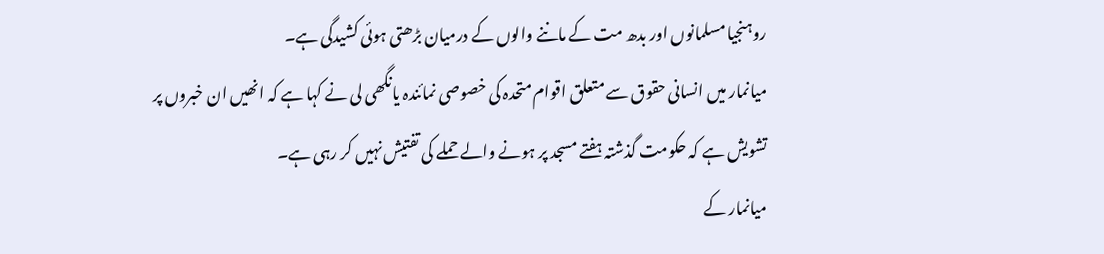روہنجیا مسلمانوں اور بدھ مت کے ماننے والوں کے درمیان بڑھتی ہوئی کشیدگی ہے۔
میانمار میں انسانی حقوق سے متعلق اقوام متحدہ کی خصوصی نمائندہ یانگھی لی نے کہا ہے کہ انھیں ان خبروں پر تشویش ہے کہ حکومت گذشتہ ہفتے مسجد پر ہونے والے حملے کی تفتیش نہیں کر رہی ہے۔
میانمار کے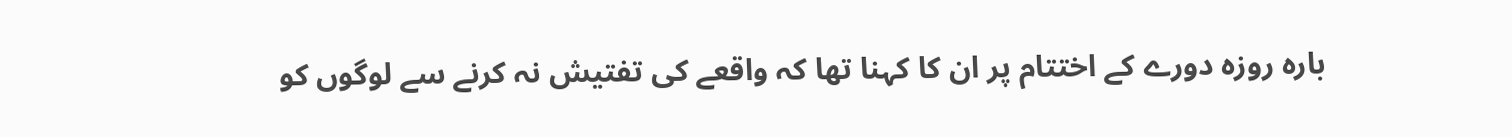بارہ روزہ دورے کے اختتام پر ان کا کہنا تھا کہ واقعے کی تفتیش نہ کرنے سے لوگوں کو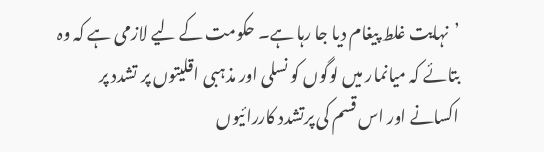’نہایت غلط پیغام دیا جا رہا ہے۔ حکومت کے لیے لازمی ہے کہ وہ بتائے کہ میانمار میں لوگوں کو نسلی اور مذہبی اقلیتوں پر تشدد پر اکسانے اور اس قسم کی پرتشدد کاررائیوں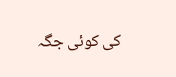کی کوئی جگہ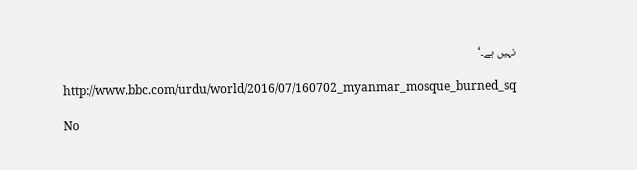نہیں ہے۔‘

http://www.bbc.com/urdu/world/2016/07/160702_myanmar_mosque_burned_sq

No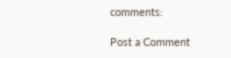comments:

Post a Comment